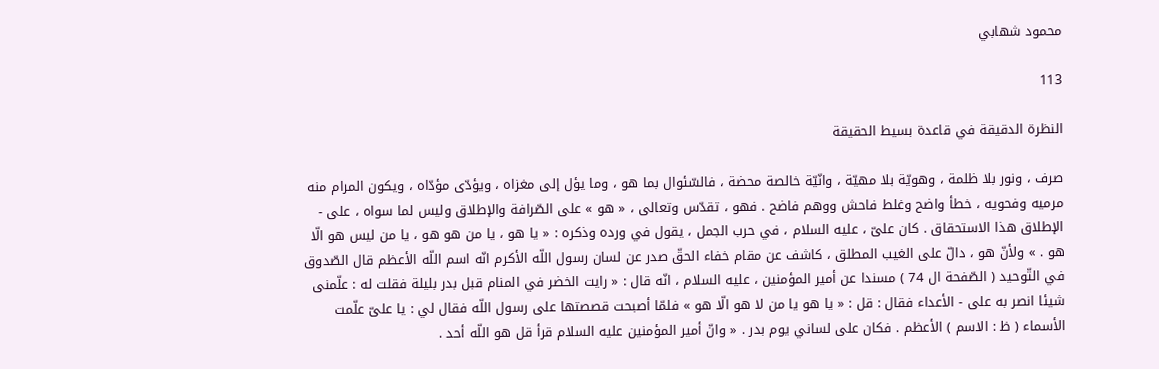محمود شهابي

113

النظرة الدقيقة في قاعدة بسيط الحقيقة

صرف ، ونور بلا ظلمة ، وهويّة بلا مهيّة ، وانّيّة خالصة محضة ، فالسّئوال بما هو ، وما يؤل إلى مغزاه ، ويؤدّى مؤدّاه ، ويكون المرام منه مرميه وفحويه ، خطأ واضح وغلط فاحش ووهم فاضح . فهو ، تقدّس وتعالى ، « هو » على الصّرافة والإطلاق وليس لما سواه ، على - الإطلاق هذا الاستحقاق . كان علىّ ، عليه السلام ، في حرب الجمل ، يقول في ورده وذكره : « يا هو ، يا من هو هو ، يا من ليس هو الّا هو . » ولأنّ هو ، دالّ على الغيب المطلق ، كاشف عن مقام خفاء الحقّ صدر عن لسان رسول اللّه الأكرم انّه اسم اللّه الأعظم قال الصّدوق في التّوحيد ( الصّفحة ال 74 ) مسندا عن أمير المؤمنين ، عليه السلام ، انّه قال : « رايت الخضر في المنام قبل بدر بليلة فقلت له : علّمنى شيئا انصر به على - الأعداء فقال : قل : « يا هو يا من لا هو الّا هو » فلمّا أصبحت قصصتها على رسول اللّه فقال لي : يا علىّ علّمت الأسماء ( ظ : الاسم ) الأعظم . فكان على لساني يوم بدر . « وانّ أمير المؤمنين عليه السلام قرأ قل هو اللّه أحد .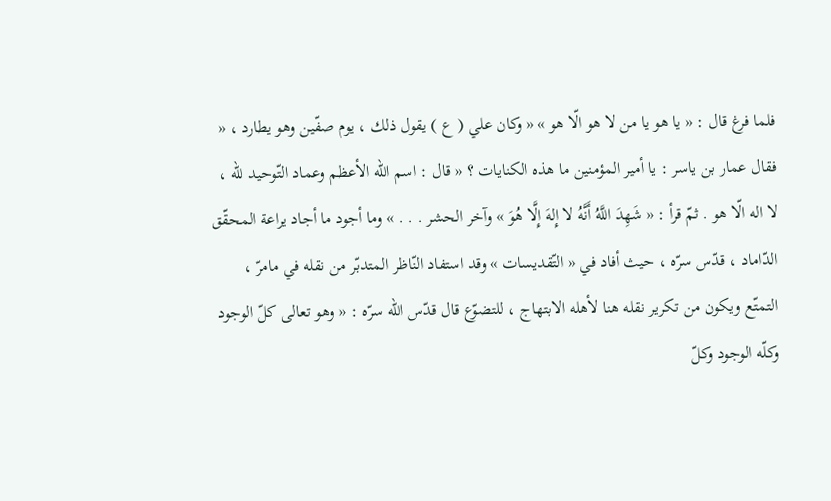فلما فرغ قال : « يا هو يا من لا هو الّا هو » « وكان علي ( ع ) يقول ذلك ، يوم صفّين وهو يطارد ، « فقال عمار بن ياسر : يا أمير المؤمنين ما هذه الكنايات ؟ « قال : اسم اللّه الأعظم وعماد التّوحيد للّه ، لا اله الّا هو . ثمّ قرأ : « شَهِدَ اللَّهُ أَنَّهُ لا إِلهَ إِلَّا هُوَ » وآخر الحشر . . . » وما أجود ما أجاد يراعة المحقّق الدّاماد ، قدّس سرّه ، حيث أفاد في « التّقديسات » وقد استفاد النّاظر المتدبّر من نقله في مامرّ ، التمتّع ويكون من تكرير نقله هنا لأهله الابتهاج ، للتضوّع قال قدّس اللّه سرّه : « وهو تعالى كلّ الوجود وكلّه الوجود وكلّ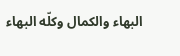البهاء والكمال وكلّه البهاء